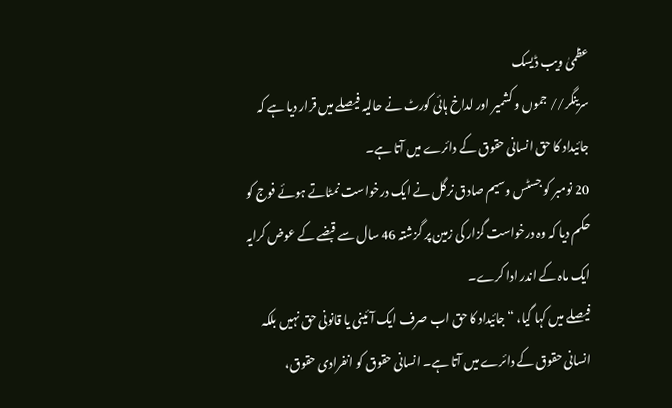عظمیٰ ویب ڈیسک
سرینگر// جموں و کشمیر اور لداخ ہائی کورٹ نے حالیہ فیصلے میں قرار دیا ہے کہ جائیداد کا حق انسانی حقوق کے دائرے میں آتا ہے۔
20 نومبر کو جسٹس وسیم صادق نرگل نے ایک درخواست نمٹاتے ہوئے فوج کو حکم دیا کہ وہ درخواست گزار کی زمین پر گزشتہ 46 سال سے قبضے کے عوض کرایہ ایک ماہ کے اندر ادا کرے۔
فیصلے میں کہا گیا، “جائیداد کا حق اب صرف ایک آئینی یا قانونی حق نہیں بلکہ انسانی حقوق کے دائرے میں آتا ہے۔ انسانی حقوق کو انفرادی حقوق،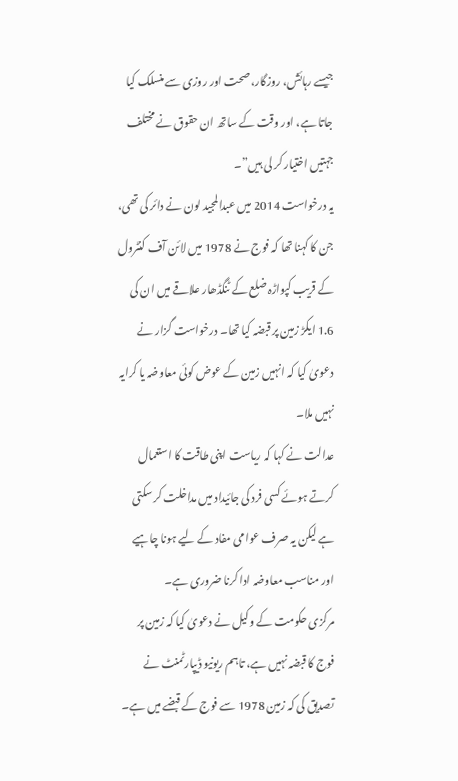جیسے رہائش، روزگار، صحت اور روزی سے منسلک کیا جاتا ہے، اور وقت کے ساتھ ان حقوق نے مختلف جہتیں اختیار کر لی ہیں”۔
یہ درخواست 2014 میں عبدالمجید لون نے دائر کی تھی، جن کا کہنا تھا کہ فوج نے 1978 میں لائن آف کنٹرول کے قریب کپواڑہ ضلع کے ٹنگڈھار علاقے میں ان کی 1.6 ایکڑ زمین پر قبضہ کیا تھا۔ درخواست گزار نے دعویٰ کیا کہ انہیں زمین کے عوض کوئی معاوضہ یا کرایہ نہیں ملا۔
عدالت نے کہا کہ ریاست اپنی طاقت کا استعمال کرتے ہوئے کسی فرد کی جائیداد میں مداخلت کر سکتی ہے لیکن یہ صرف عوامی مفاد کے لیے ہونا چاہیے اور مناسب معاوضہ ادا کرنا ضروری ہے۔
مرکزی حکومت کے وکیل نے دعویٰ کیا کہ زمین پر فوج کا قبضہ نہیں ہے، تاہم ریونیو ڈیپارٹمنٹ نے تصدیق کی کہ زمین 1978 سے فوج کے قبضے میں ہے۔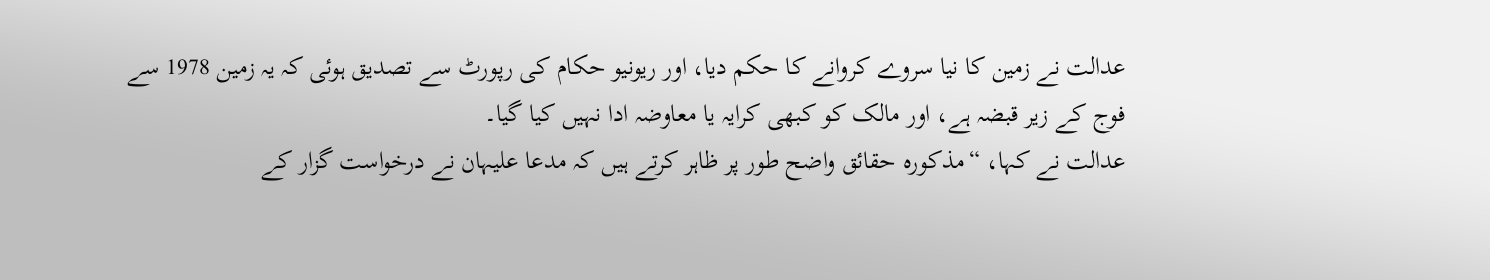عدالت نے زمین کا نیا سروے کروانے کا حکم دیا، اور ریونیو حکام کی رپورٹ سے تصدیق ہوئی کہ یہ زمین 1978 سے فوج کے زیر قبضہ ہے، اور مالک کو کبھی کرایہ یا معاوضہ ادا نہیں کیا گیا۔
عدالت نے کہا، “مذکورہ حقائق واضح طور پر ظاہر کرتے ہیں کہ مدعا علیہان نے درخواست گزار کے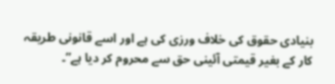بنیادی حقوق کی خلاف ورزی کی ہے اور اسے قانونی طریقہ کار کے بغیر قیمتی آئینی حق سے محروم کر دیا ہے”۔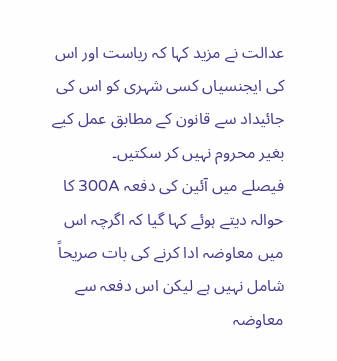عدالت نے مزید کہا کہ ریاست اور اس کی ایجنسیاں کسی شہری کو اس کی جائیداد سے قانون کے مطابق عمل کیے بغیر محروم نہیں کر سکتیں۔
فیصلے میں آئین کی دفعہ 300A کا حوالہ دیتے ہوئے کہا گیا کہ اگرچہ اس میں معاوضہ ادا کرنے کی بات صریحاً شامل نہیں ہے لیکن اس دفعہ سے معاوضہ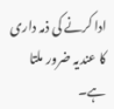ادا کرنے کی ذمہ داری کا عندیہ ضرور ملتا ہے۔